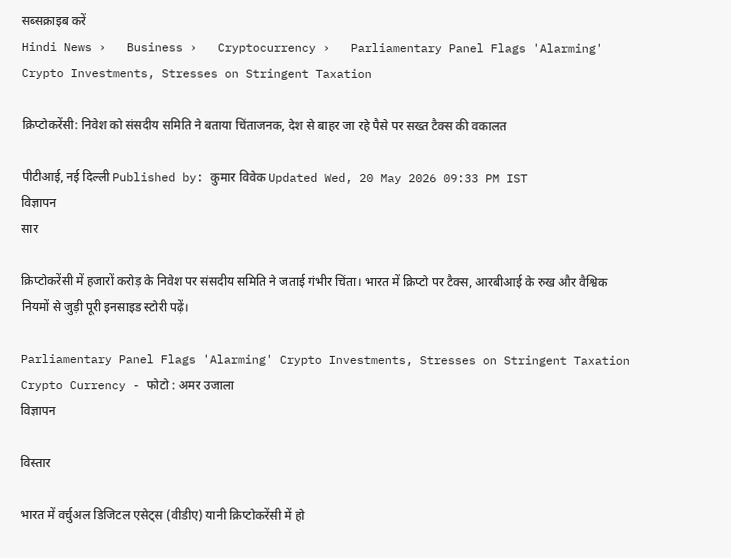सब्सक्राइब करें
Hindi News ›   Business ›   Cryptocurrency ›   Parliamentary Panel Flags 'Alarming' Crypto Investments, Stresses on Stringent Taxation

क्रिप्टोकरेंसी: निवेश को संसदीय समिति ने बताया चिंताजनक, देश से बाहर जा रहे पैसे पर सख्त टैक्स की वकालत

पीटीआई, नई दिल्ली Published by: कुमार विवेक Updated Wed, 20 May 2026 09:33 PM IST
विज्ञापन
सार

क्रिप्टोकरेंसी में हजारों करोड़ के निवेश पर संसदीय समिति ने जताई गंभीर चिंता। भारत में क्रिप्टो पर टैक्स, आरबीआई के रुख और वैश्विक नियमों से जुड़ी पूरी इनसाइड स्टोरी पढ़ें।

Parliamentary Panel Flags 'Alarming' Crypto Investments, Stresses on Stringent Taxation
Crypto Currency - फोटो : अमर उजाला
विज्ञापन

विस्तार

भारत में वर्चुअल डिजिटल एसेट्स (वीडीए) यानी क्रिप्टोकरेंसी में हो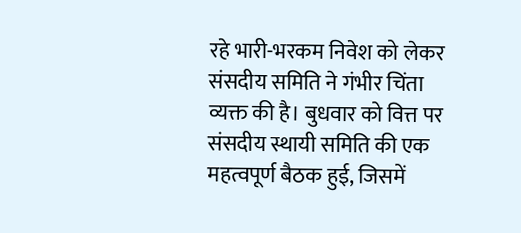रहे भारी-भरकम निवेश को लेकर संसदीय समिति ने गंभीर चिंता व्यक्त की है। बुधवार को वित्त पर संसदीय स्थायी समिति की एक महत्वपूर्ण बैठक हुई, जिसमें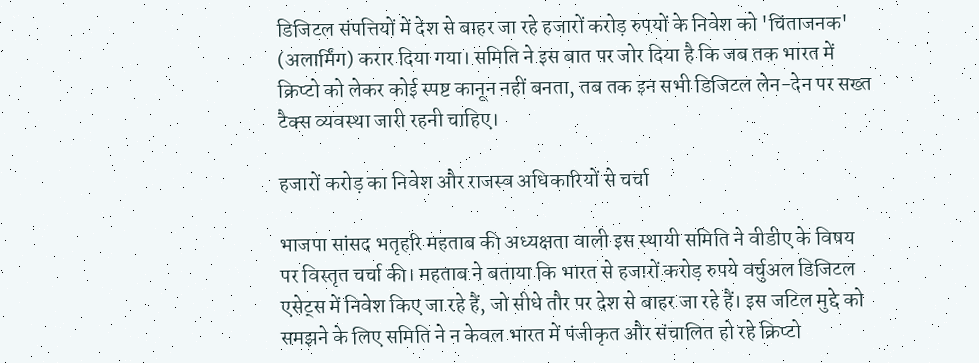डिजिटल संपत्तियों में देश से बाहर जा रहे हजारों करोड़ रुपयों के निवेश को 'चिंताजनक' (अलार्मिंग) करार दिया गया। समिति ने इस बात पर जोर दिया है कि जब तक भारत में क्रिप्टो को लेकर कोई स्पष्ट कानून नहीं बनता, तब तक इन सभी डिजिटल लेन-देन पर सख्त टैक्स व्यवस्था जारी रहनी चाहिए।

हजारों करोड़ का निवेश और राजस्व अधिकारियों से चर्चा

भाजपा सांसद भतृहरि महताब की अध्यक्षता वाली इस स्थायी समिति ने वीडीए के विषय पर विस्तृत चर्चा की। महताब ने बताया कि भारत से हजारों करोड़ रुपये वर्चुअल डिजिटल एसेट्स में निवेश किए जा रहे हैं, जो सीधे तौर पर देश से बाहर जा रहे हैं। इस जटिल मुद्दे को समझने के लिए समिति ने न केवल भारत में पंजीकृत और संचालित हो रहे क्रिप्टो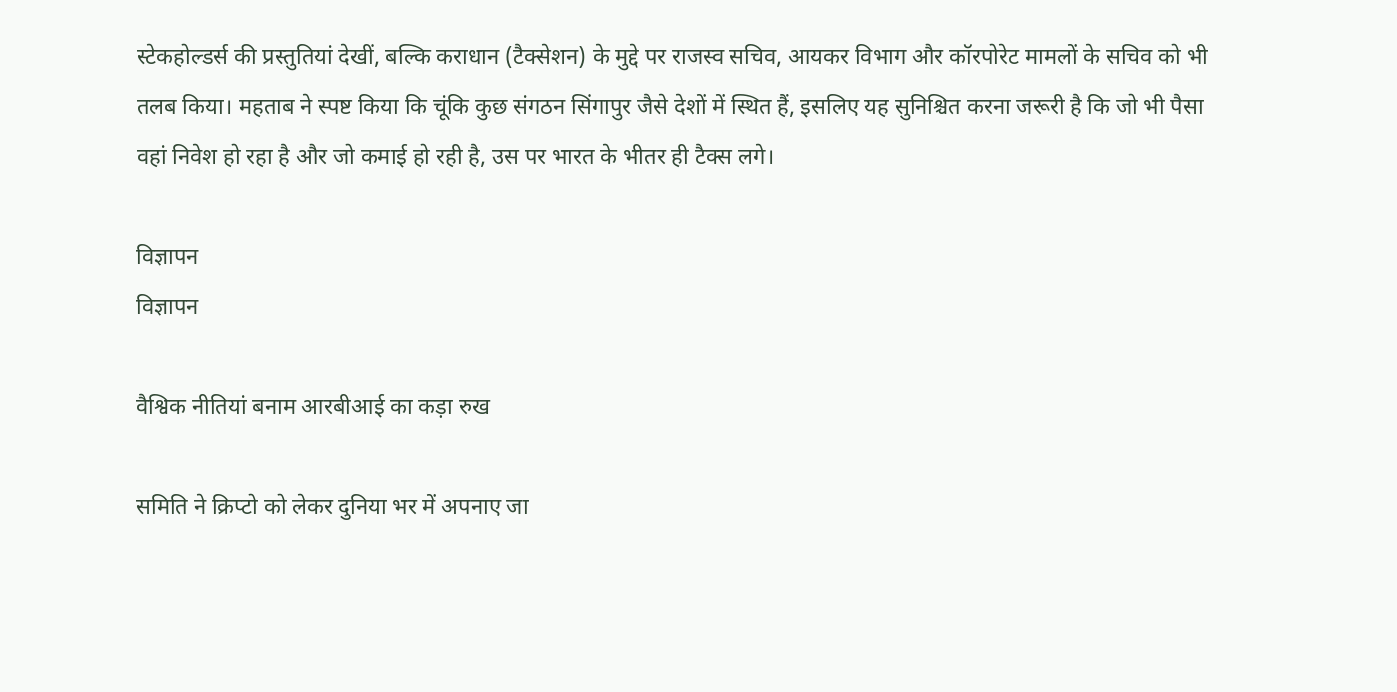स्टेकहोल्डर्स की प्रस्तुतियां देखीं, बल्कि कराधान (टैक्सेशन) के मुद्दे पर राजस्व सचिव, आयकर विभाग और कॉरपोरेट मामलों के सचिव को भी तलब किया। महताब ने स्पष्ट किया कि चूंकि कुछ संगठन सिंगापुर जैसे देशों में स्थित हैं, इसलिए यह सुनिश्चित करना जरूरी है कि जो भी पैसा वहां निवेश हो रहा है और जो कमाई हो रही है, उस पर भारत के भीतर ही टैक्स लगे।

विज्ञापन
विज्ञापन

वैश्विक नीतियां बनाम आरबीआई का कड़ा रुख

समिति ने क्रिप्टो को लेकर दुनिया भर में अपनाए जा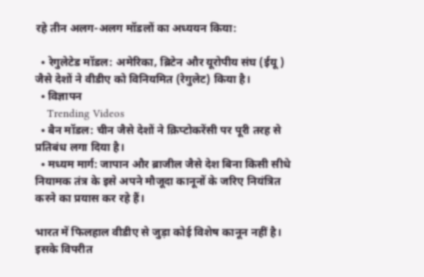रहे तीन अलग-अलग मॉडलों का अध्ययन किया:

  • रेगुलेटेड मॉडल: अमेरिका, ब्रिटेन और यूरोपीय संघ (ईयू) जैसे देशों ने वीडीए को विनियमित (रेगुलेट) किया है।
  • विज्ञापन
    Trending Videos
  • बैन मॉडल: चीन जैसे देशों ने क्रिप्टोकरेंसी पर पूरी तरह से प्रतिबंध लगा दिया है।
  • मध्यम मार्ग: जापान और ब्राजील जैसे देश बिना किसी सीधे नियामक तंत्र के इसे अपने मौजूदा कानूनों के जरिए नियंत्रित करने का प्रयास कर रहे हैं।

भारत में फिलहाल वीडीए से जुड़ा कोई विशेष कानून नहीं है। इसके विपरीत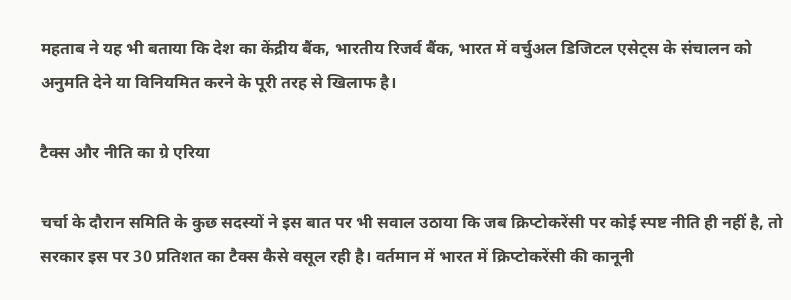महताब ने यह भी बताया कि देश का केंद्रीय बैंक, भारतीय रिजर्व बैंक, भारत में वर्चुअल डिजिटल एसेट्स के संचालन को अनुमति देने या विनियमित करने के पूरी तरह से खिलाफ है।

टैक्स और नीति का ग्रे एरिया

चर्चा के दौरान समिति के कुछ सदस्यों ने इस बात पर भी सवाल उठाया कि जब क्रिप्टोकरेंसी पर कोई स्पष्ट नीति ही नहीं है, तो सरकार इस पर 30 प्रतिशत का टैक्स कैसे वसूल रही है। वर्तमान में भारत में क्रिप्टोकरेंसी की कानूनी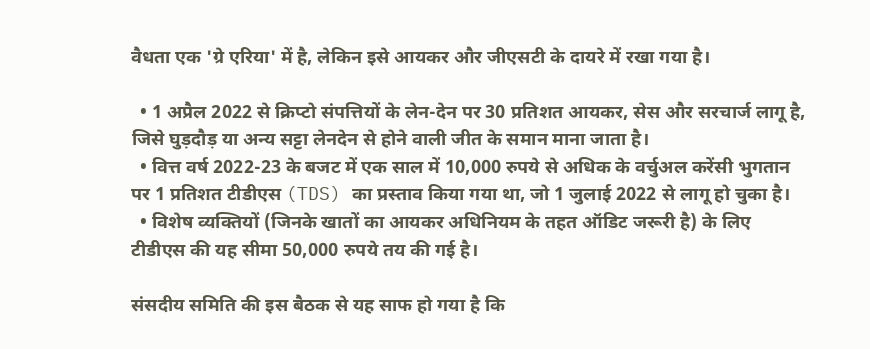वैधता एक 'ग्रे एरिया' में है, लेकिन इसे आयकर और जीएसटी के दायरे में रखा गया है।

  • 1 अप्रैल 2022 से क्रिप्टो संपत्तियों के लेन-देन पर 30 प्रतिशत आयकर, सेस और सरचार्ज लागू है, जिसे घुड़दौड़ या अन्य सट्टा लेनदेन से होने वाली जीत के समान माना जाता है।
  • वित्त वर्ष 2022-23 के बजट में एक साल में 10,000 रुपये से अधिक के वर्चुअल करेंसी भुगतान पर 1 प्रतिशत टीडीएस (TDS) का प्रस्ताव किया गया था, जो 1 जुलाई 2022 से लागू हो चुका है।
  • विशेष व्यक्तियों (जिनके खातों का आयकर अधिनियम के तहत ऑडिट जरूरी है) के लिए टीडीएस की यह सीमा 50,000 रुपये तय की गई है।

संसदीय समिति की इस बैठक से यह साफ हो गया है कि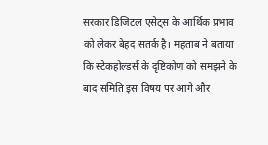सरकार डिजिटल एसेट्स के आर्थिक प्रभाव को लेकर बेहद सतर्क है। महताब ने बताया कि स्टेकहोल्डर्स के दृष्टिकोण को समझने के बाद समिति इस विषय पर आगे और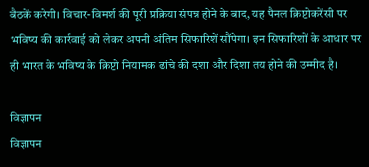बैठकें करेगी। विचार-विमर्श की पूरी प्रक्रिया संपन्न होने के बाद, यह पैनल क्रिप्टोकरेंसी पर भविष्य की कार्रवाई को लेकर अपनी अंतिम सिफारिशें सौंपेगा। इन सिफारिशों के आधार पर ही भारत के भविष्य के क्रिप्टो नियामक ढांचे की दशा और दिशा तय होने की उम्मीद है।

विज्ञापन
विज्ञापन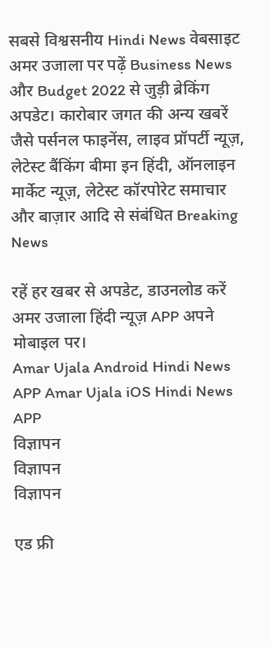सबसे विश्वसनीय Hindi News वेबसाइट अमर उजाला पर पढ़ें Business News और Budget 2022 से जुड़ी ब्रेकिंग अपडेट। कारोबार जगत की अन्य खबरें जैसे पर्सनल फाइनेंस, लाइव प्रॉपर्टी न्यूज़, लेटेस्ट बैंकिंग बीमा इन हिंदी, ऑनलाइन मार्केट न्यूज़, लेटेस्ट कॉरपोरेट समाचार और बाज़ार आदि से संबंधित Breaking News

रहें हर खबर से अपडेट, डाउनलोड करें अमर उजाला हिंदी न्यूज़ APP अपने मोबाइल पर।
Amar Ujala Android Hindi News APP Amar Ujala iOS Hindi News APP
विज्ञापन
विज्ञापन
विज्ञापन

एड फ्री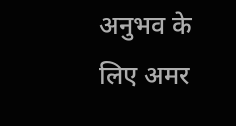अनुभव के लिए अमर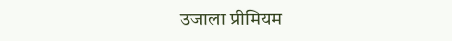उजाला प्रीमियम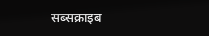सब्सक्राइब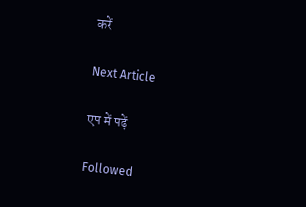करें

Next Article

एप में पढ़ें

Followed